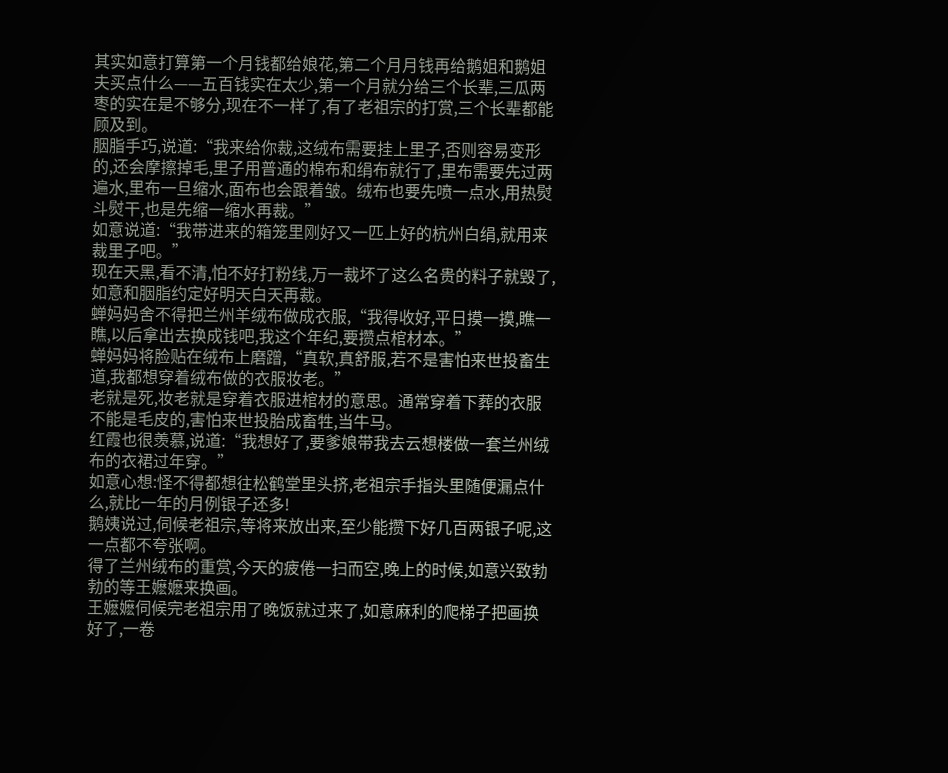其实如意打算第一个月钱都给娘花,第二个月月钱再给鹅姐和鹅姐夫买点什么——五百钱实在太少,第一个月就分给三个长辈,三瓜两枣的实在是不够分,现在不一样了,有了老祖宗的打赏,三个长辈都能顾及到。
胭脂手巧,说道:“我来给你裁,这绒布需要挂上里子,否则容易变形的,还会摩擦掉毛,里子用普通的棉布和绢布就行了,里布需要先过两遍水,里布一旦缩水,面布也会跟着皱。绒布也要先喷一点水,用热熨斗熨干,也是先缩一缩水再裁。”
如意说道:“我带进来的箱笼里刚好又一匹上好的杭州白绢,就用来裁里子吧。”
现在天黑,看不清,怕不好打粉线,万一裁坏了这么名贵的料子就毁了,如意和胭脂约定好明天白天再裁。
蝉妈妈舍不得把兰州羊绒布做成衣服,“我得收好,平日摸一摸,瞧一瞧,以后拿出去换成钱吧,我这个年纪,要攒点棺材本。”
蝉妈妈将脸贴在绒布上磨蹭,“真软,真舒服,若不是害怕来世投畜生道,我都想穿着绒布做的衣服妆老。”
老就是死,妆老就是穿着衣服进棺材的意思。通常穿着下葬的衣服不能是毛皮的,害怕来世投胎成畜牲,当牛马。
红霞也很羡慕,说道:“我想好了,要爹娘带我去云想楼做一套兰州绒布的衣裙过年穿。”
如意心想:怪不得都想往松鹤堂里头挤,老祖宗手指头里随便漏点什么,就比一年的月例银子还多!
鹅姨说过,伺候老祖宗,等将来放出来,至少能攒下好几百两银子呢,这一点都不夸张啊。
得了兰州绒布的重赏,今天的疲倦一扫而空,晚上的时候,如意兴致勃勃的等王嬷嬷来换画。
王嬷嬷伺候完老祖宗用了晚饭就过来了,如意麻利的爬梯子把画换好了,一卷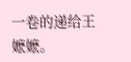一卷的递给王嬷嬷。